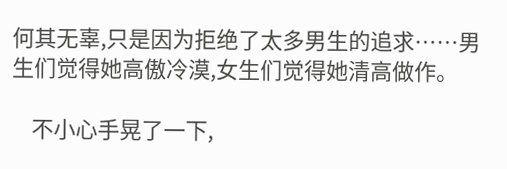何其无辜,只是因为拒绝了太多男生的追求……男生们觉得她高傲冷漠,女生们觉得她清高做作。

    不小心手晃了一下,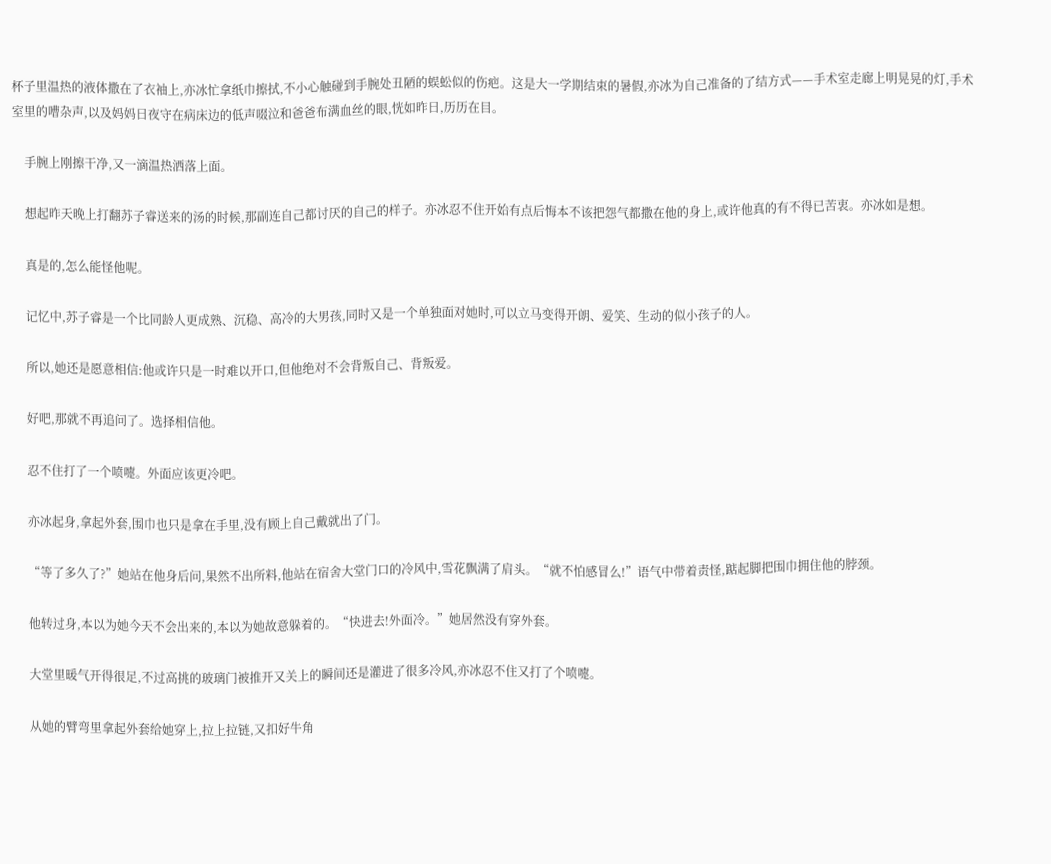杯子里温热的液体撒在了衣袖上,亦冰忙拿纸巾擦拭,不小心触碰到手腕处丑陋的蜈蚣似的伤疤。这是大一学期结束的暑假,亦冰为自己准备的了结方式——手术室走廊上明晃晃的灯,手术室里的嘈杂声,以及妈妈日夜守在病床边的低声啜泣和爸爸布满血丝的眼,恍如昨日,历历在目。

    手腕上刚擦干净,又一滴温热洒落上面。

    想起昨天晚上打翻苏子睿送来的汤的时候,那副连自己都讨厌的自己的样子。亦冰忍不住开始有点后悔本不该把怨气都撒在他的身上,或许他真的有不得已苦衷。亦冰如是想。

    真是的,怎么能怪他呢。

    记忆中,苏子睿是一个比同龄人更成熟、沉稳、高冷的大男孩,同时又是一个单独面对她时,可以立马变得开朗、爱笑、生动的似小孩子的人。

    所以,她还是愿意相信:他或许只是一时难以开口,但他绝对不会背叛自己、背叛爱。

    好吧,那就不再追问了。选择相信他。

    忍不住打了一个喷嚏。外面应该更冷吧。

    亦冰起身,拿起外套,围巾也只是拿在手里,没有顾上自己戴就出了门。

    “等了多久了?”她站在他身后问,果然不出所料,他站在宿舍大堂门口的冷风中,雪花飘满了肩头。“就不怕感冒么!”语气中带着责怪,踮起脚把围巾拥住他的脖颈。

    他转过身,本以为她今天不会出来的,本以为她故意躲着的。“快进去!外面冷。”她居然没有穿外套。

    大堂里暖气开得很足,不过高挑的玻璃门被推开又关上的瞬间还是灌进了很多冷风,亦冰忍不住又打了个喷嚏。

    从她的臂弯里拿起外套给她穿上,拉上拉链,又扣好牛角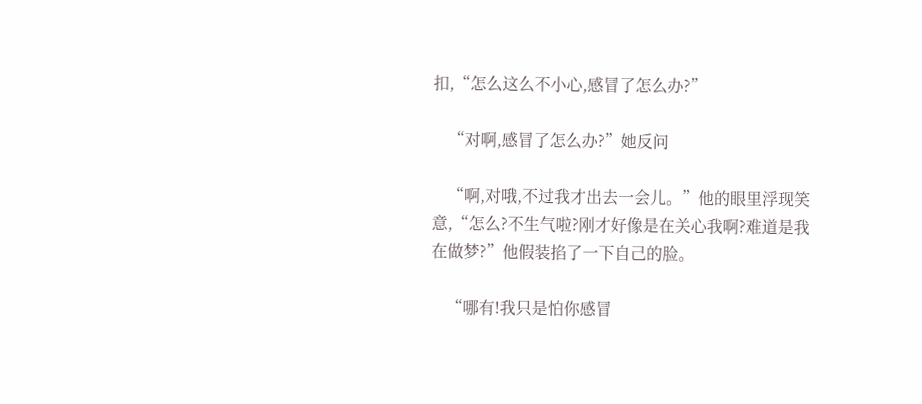扣,“怎么这么不小心,感冒了怎么办?”

    “对啊,感冒了怎么办?”她反问

    “啊,对哦,不过我才出去一会儿。”他的眼里浮现笑意,“怎么?不生气啦?刚才好像是在关心我啊?难道是我在做梦?”他假装掐了一下自己的脸。

    “哪有!我只是怕你感冒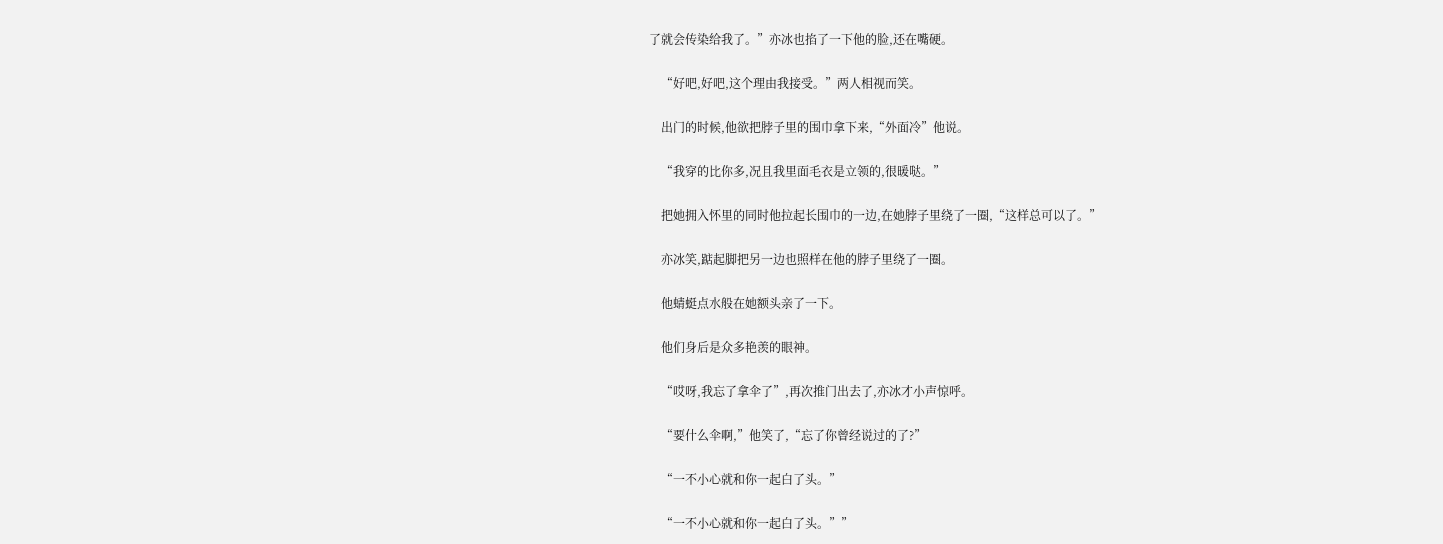了就会传染给我了。”亦冰也掐了一下他的脸,还在嘴硬。

    “好吧,好吧,这个理由我接受。”两人相视而笑。

    出门的时候,他欲把脖子里的围巾拿下来,“外面冷”他说。

    “我穿的比你多,况且我里面毛衣是立领的,很暖哒。”

    把她拥入怀里的同时他拉起长围巾的一边,在她脖子里绕了一圈,“这样总可以了。”

    亦冰笑,踮起脚把另一边也照样在他的脖子里绕了一圈。

    他蜻蜓点水般在她额头亲了一下。

    他们身后是众多艳羡的眼神。

    “哎呀,我忘了拿伞了”,再次推门出去了,亦冰才小声惊呼。

    “要什么伞啊,”他笑了,“忘了你曾经说过的了?”

    “一不小心就和你一起白了头。”

    “一不小心就和你一起白了头。””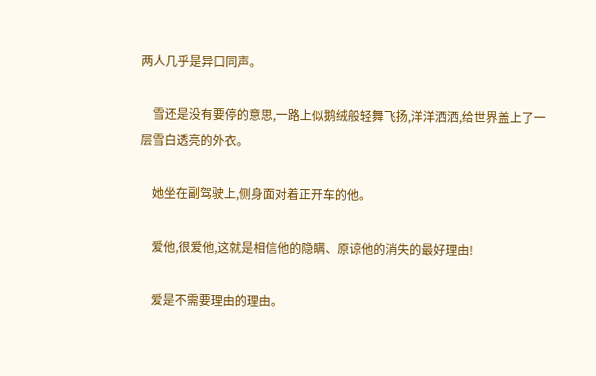两人几乎是异口同声。

    雪还是没有要停的意思,一路上似鹅绒般轻舞飞扬,洋洋洒洒,给世界盖上了一层雪白透亮的外衣。

    她坐在副驾驶上,侧身面对着正开车的他。

    爱他,很爱他,这就是相信他的隐瞒、原谅他的消失的最好理由!

    爱是不需要理由的理由。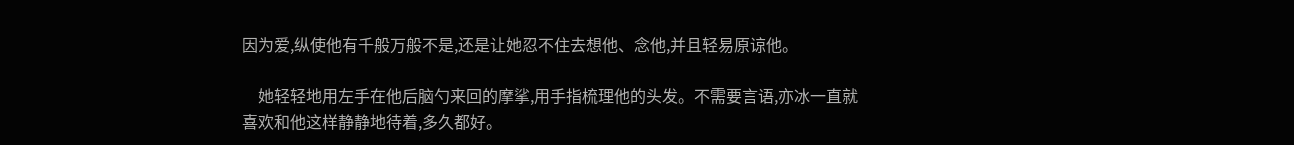因为爱,纵使他有千般万般不是,还是让她忍不住去想他、念他,并且轻易原谅他。

    她轻轻地用左手在他后脑勺来回的摩挲,用手指梳理他的头发。不需要言语,亦冰一直就喜欢和他这样静静地待着,多久都好。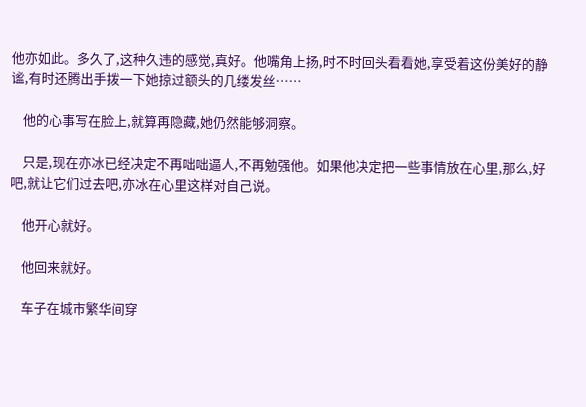他亦如此。多久了,这种久违的感觉,真好。他嘴角上扬,时不时回头看看她,享受着这份美好的静谧,有时还腾出手拨一下她掠过额头的几缕发丝……

    他的心事写在脸上,就算再隐藏,她仍然能够洞察。

    只是,现在亦冰已经决定不再咄咄逼人,不再勉强他。如果他决定把一些事情放在心里,那么,好吧,就让它们过去吧,亦冰在心里这样对自己说。

    他开心就好。

    他回来就好。

    车子在城市繁华间穿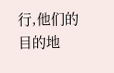行,他们的目的地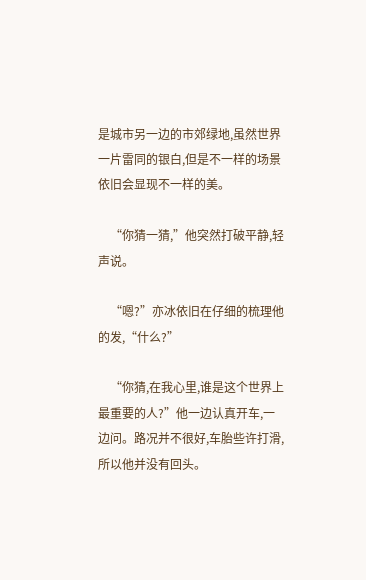是城市另一边的市郊绿地,虽然世界一片雷同的银白,但是不一样的场景依旧会显现不一样的美。

    “你猜一猜,”他突然打破平静,轻声说。

    “嗯?”亦冰依旧在仔细的梳理他的发,“什么?”

    “你猜,在我心里,谁是这个世界上最重要的人?”他一边认真开车,一边问。路况并不很好,车胎些许打滑,所以他并没有回头。